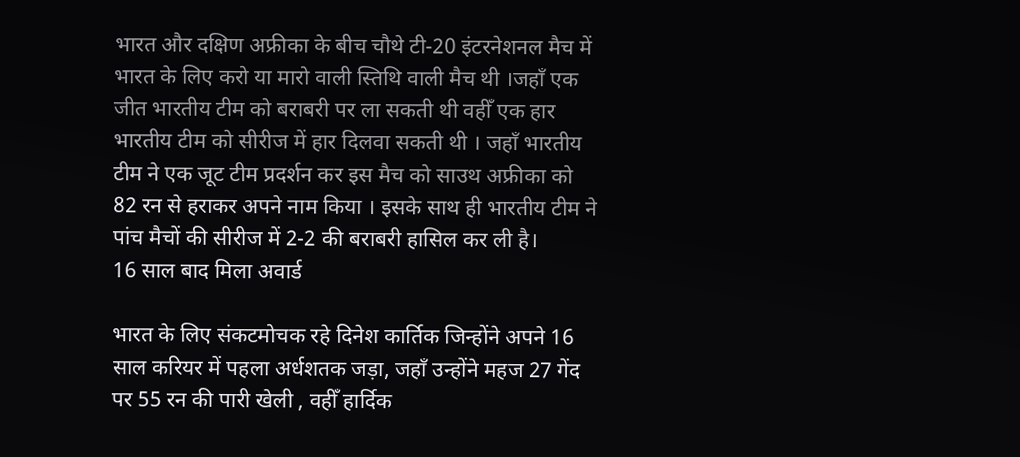भारत और दक्षिण अफ्रीका के बीच चौथे टी-20 इंटरनेशनल मैच में भारत के लिए करो या मारो वाली स्तिथि वाली मैच थी ।जहाँ एक जीत भारतीय टीम को बराबरी पर ला सकती थी वहीँ एक हार भारतीय टीम को सीरीज में हार दिलवा सकती थी । जहाँ भारतीय टीम ने एक जूट टीम प्रदर्शन कर इस मैच को साउथ अफ्रीका को 82 रन से हराकर अपने नाम किया । इसके साथ ही भारतीय टीम ने पांच मैचों की सीरीज में 2-2 की बराबरी हासिल कर ली है।
16 साल बाद मिला अवार्ड

भारत के लिए संकटमोचक रहे दिनेश कार्तिक जिन्होंने अपने 16 साल करियर में पहला अर्धशतक जड़ा, जहाँ उन्होंने महज 27 गेंद पर 55 रन की पारी खेली , वहीँ हार्दिक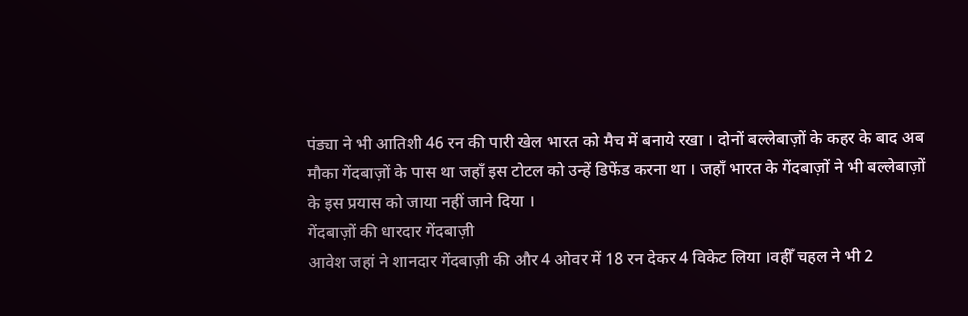पंड्या ने भी आतिशी 46 रन की पारी खेल भारत को मैच में बनाये रखा । दोनों बल्लेबाज़ों के कहर के बाद अब मौका गेंदबाज़ों के पास था जहाँ इस टोटल को उन्हें डिफेंड करना था । जहाँ भारत के गेंदबाज़ों ने भी बल्लेबाज़ों के इस प्रयास को जाया नहीं जाने दिया ।
गेंदबाज़ों की धारदार गेंदबाज़ी
आवेश जहां ने शानदार गेंदबाज़ी की और 4 ओवर में 18 रन देकर 4 विकेट लिया ।वहीँ चहल ने भी 2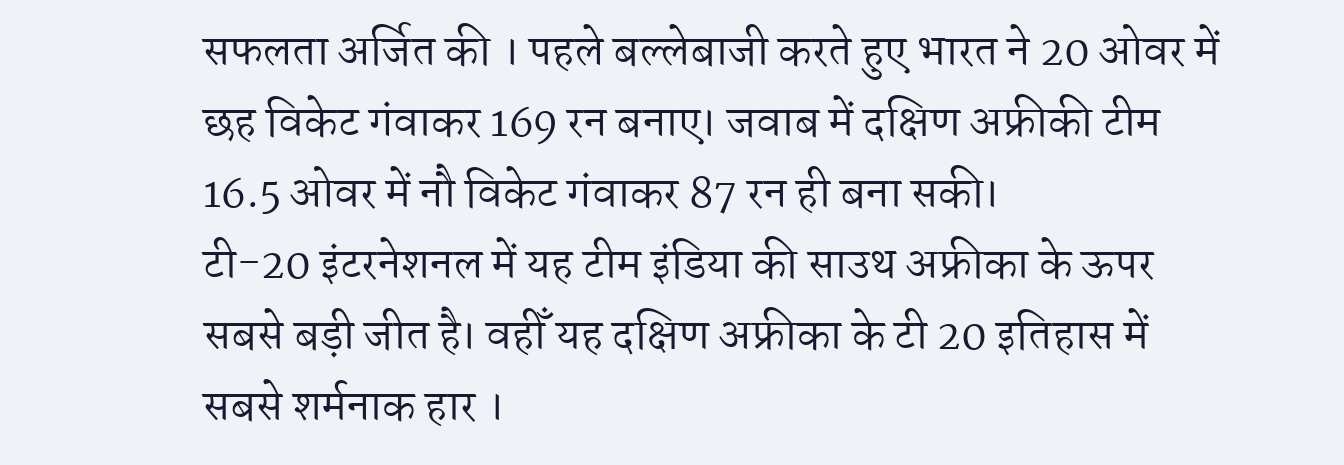सफलता अर्जित की । पहले बल्लेबाजी करते हुए भारत ने 20 ओवर में छह विकेट गंवाकर 169 रन बनाए। जवाब में दक्षिण अफ्रीकी टीम 16.5 ओवर में नौ विकेट गंवाकर 87 रन ही बना सकी।
टी-20 इंटरनेशनल में यह टीम इंडिया की साउथ अफ्रीका के ऊपर सबसे बड़ी जीत है। वहीँ यह दक्षिण अफ्रीका के टी 20 इतिहास में सबसे शर्मनाक हार ।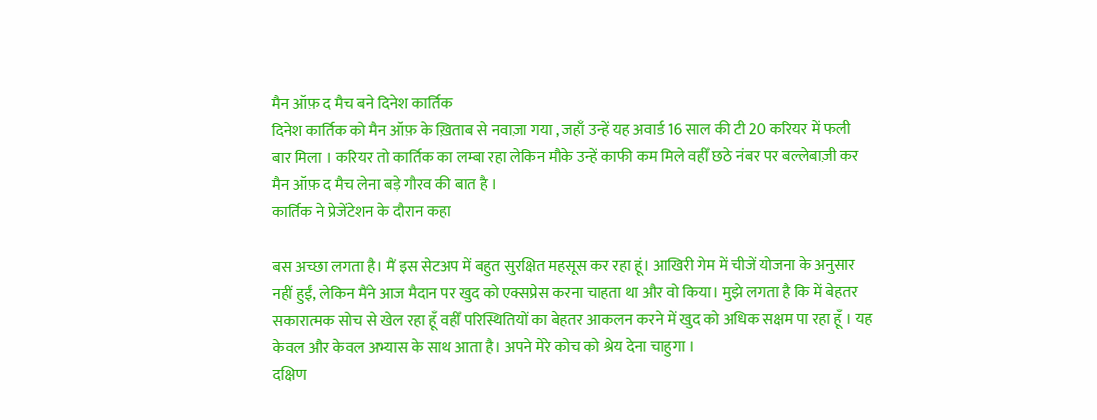मैन ऑफ़ द मैच बने दिनेश कार्तिक
दिनेश कार्तिक को मैन ऑफ़ के ख़िताब से नवाज़ा गया , जहाँ उन्हें यह अवार्ड 16 साल की टी 20 करियर में फली बार मिला । करियर तो कार्तिक का लम्बा रहा लेकिन मौके उन्हें काफी कम मिले वहीँ छठे नंबर पर बल्लेबाज़ी कर मैन ऑफ़ द मैच लेना बड़े गौरव की बात है ।
कार्तिक ने प्रेजेंटेशन के दौरान कहा

बस अच्छा लगता है। मैं इस सेटअप में बहुत सुरक्षित महसूस कर रहा हूं। आखिरी गेम में चीजें योजना के अनुसार नहीं हुईं, लेकिन मैंने आज मैदान पर खुद को एक्सप्रेस करना चाहता था और वो किया। मुझे लगता है कि में बेहतर सकारात्मक सोच से खेल रहा हूँ वहीँ परिस्थितियों का बेहतर आकलन करने में खुद को अधिक सक्षम पा रहा हूँ । यह केवल और केवल अभ्यास के साथ आता है। अपने मेरे कोच को श्रेय देना चाहुगा ।
दक्षिण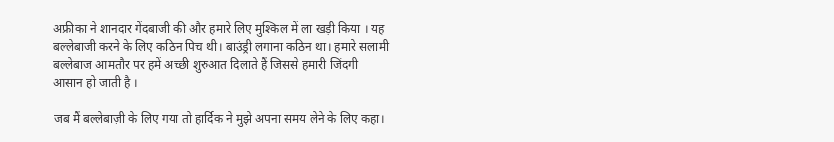अफ्रीका ने शानदार गेंदबाजी की और हमारे लिए मुश्किल में ला खड़ी किया । यह बल्लेबाजी करने के लिए कठिन पिच थी। बाउंड्री लगाना कठिन था। हमारे सलामी बल्लेबाज आमतौर पर हमें अच्छी शुरुआत दिलाते हैं जिससे हमारी जिंदगी आसान हो जाती है ।

जब मैं बल्लेबाज़ी के लिए गया तो हार्दिक ने मुझे अपना समय लेने के लिए कहा।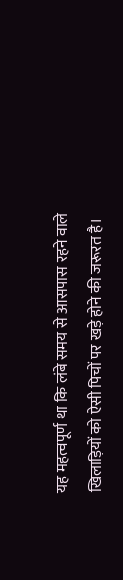यह महत्वपूर्ण था कि लंबे समय से आसपास रहने वाले खिलाड़ियों को ऐसी पिचों पर खड़े होने की जरूरत है।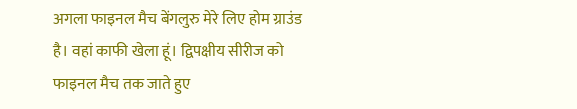अगला फाइनल मैच बेंगलुरु मेरे लिए होम ग्राउंड है। वहां काफी खेला हूं। द्विपक्षीय सीरीज को फाइनल मैच तक जाते हुए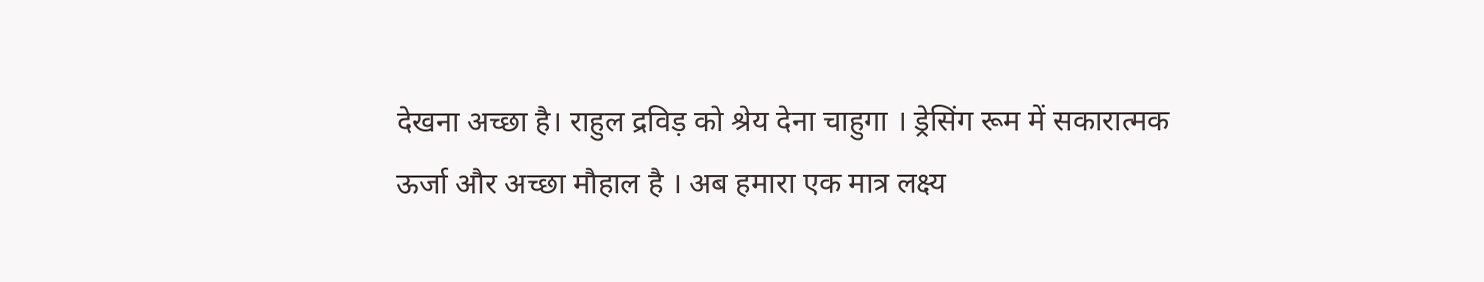देखना अच्छा है। राहुल द्रविड़ को श्रेय देना चाहुगा । ड्रेसिंग रूम में सकारात्मक ऊर्जा और अच्छा मौहाल है । अब हमारा एक मात्र लक्ष्य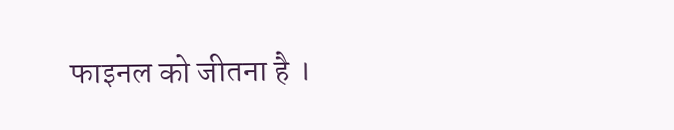फाइनल को जीतना है ।